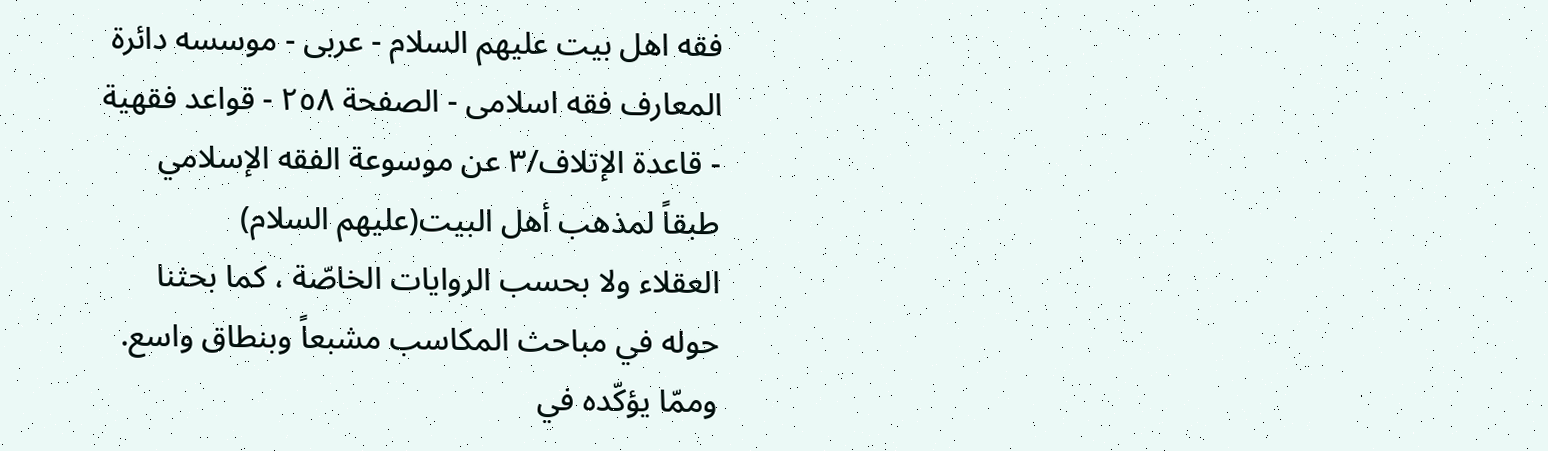فقه اهل بیت علیهم السلام - عربی - موسسه دائرة المعارف فقه اسلامی - الصفحة ٢٥٨ - قواعد فقهية - قاعدة الإتلاف/٣ عن موسوعة الفقه الإسلامي طبقاً لمذهب أهل البيت(عليهم السلام)
العقلاء ولا بحسب الروايات الخاصّة ، كما بحثنا حوله في مباحث المكاسب مشبعاً وبنطاق واسع.
وممّا يؤكّده في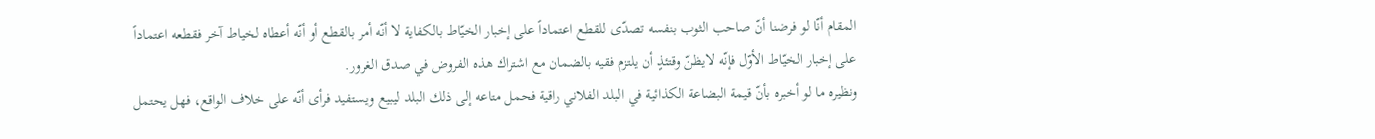المقام أنّا لو فرضنا أنّ صاحب الثوب بنفسه تصدّى للقطع اعتماداً على إخبار الخيّاط بالكفاية لا أنّه أمر بالقطع أو أنّه أعطاه لخياط آخر فقطعه اعتماداً على إخبار الخيّاط الأوّل فإنّه لايظنّ وقتئذٍ أن يلتزم فقيه بالضمان مع اشتراك هذه الفروض في صدق الغرور.
ونظيره ما لو أخبره بأنّ قيمة البضاعة الكذائية في البلد الفلاني راقية فحمل متاعه إلى ذلك البلد ليبيع ويستفيد فرأى أنّه على خلاف الواقع، فهل يحتمل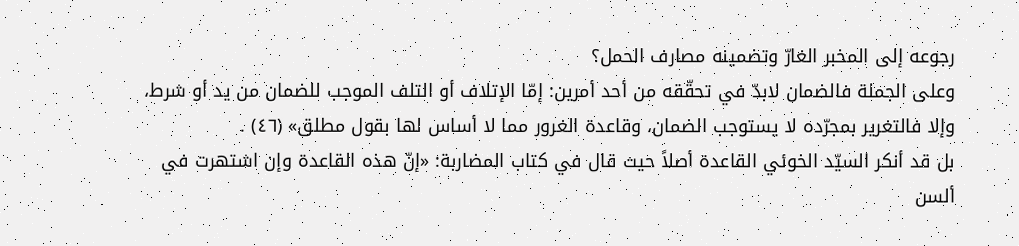رجوعه إلى المخبر الغارّ وتضمينه مصارف الحمل؟
وعلى الجملة فالضمان لابدّ في تحقّقه من أحد أمرين: إمّا الإتلاف أو التلف الموجب للضمان من يد أو شرط، وإلا فالتغرير بمجرّده لا يستوجب الضمان، وقاعدة الغرور مما لا أساس لها بقول مطلق» (٤٦) .
بل قد أنكر السيّد الخوئي القاعدة أصلاً حيث قال في كتاب المضاربة: «إنّ هذه القاعدة وإن اشتهرت في ألسن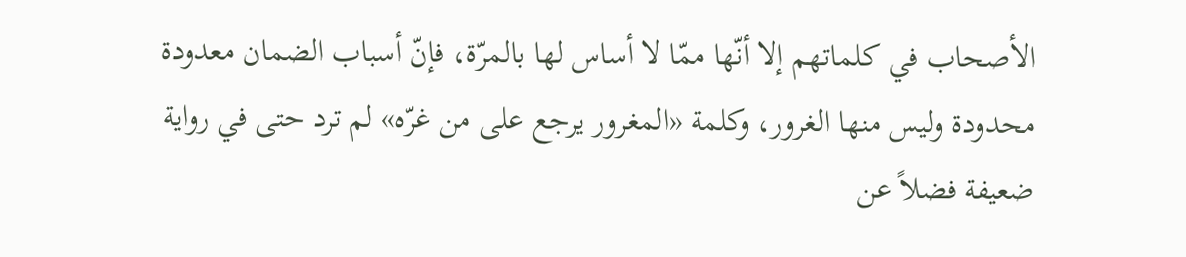الأصحاب في كلماتهم إلا أنّها ممّا لا أساس لها بالمرّة، فإنّ أسباب الضمان معدودة محدودة وليس منها الغرور، وكلمة «المغرور يرجع على من غرّه» لم ترد حتى في رواية ضعيفة فضلاً عن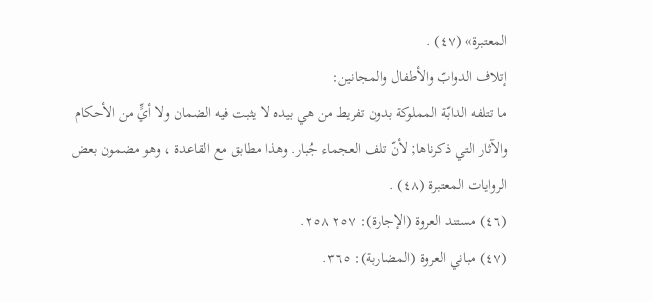المعتبرة» (٤٧) .
إتلاف الدوابّ والأطفال والمجانين:
ما تتلفه الدابّة المملوكة بدون تفريط من هي بيده لا يثبت فيه الضمان ولا أيٍّ من الأحكام والآثار التي ذكرناها; لأنّ تلف العجماء جُبار. وهذا مطابق مع القاعدة ، وهو مضمون بعض الروايات المعتبرة (٤٨) .
(٤٦) مستند العروة (الإجارة): ٢٥٧ ٢٥٨.
(٤٧) مباني العروة (المضاربة): ٣٦٥.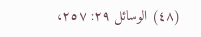(٤٨) الوسائل ٢٩: ٢٥٧،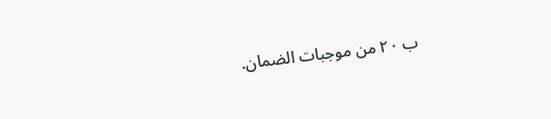ب ٢٠ من موجبات الضمان.